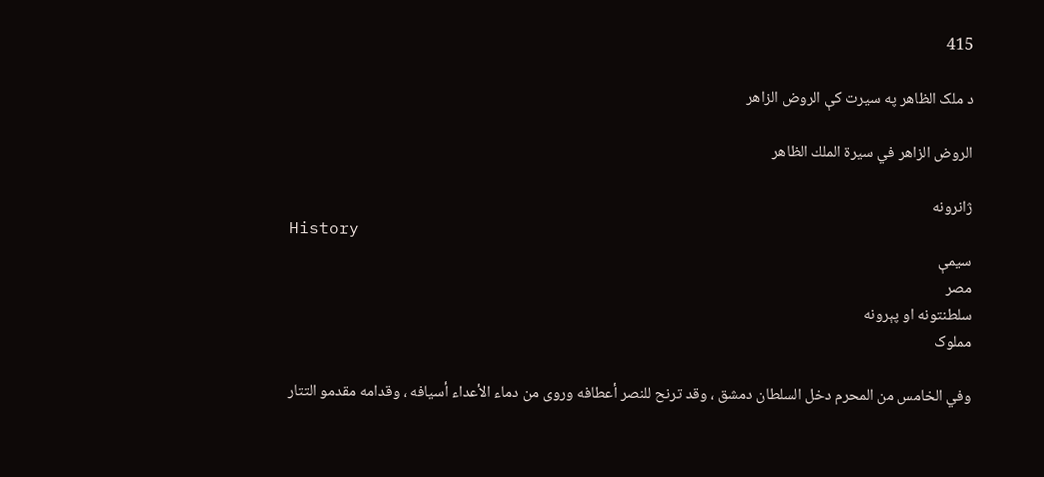415

د ملک الظاهر په سيرت کې الروض الزاهر

الروض الزاهر في سيرة الملك الظاهر

ژانرونه
History
سیمې
مصر
سلطنتونه او پېرونه
مملوک

وفي الخامس من المحرم دخل السلطان دمشق ، وقد ترنح للنصر أعطافه وروى من دماء الأعداء أسيافه ، وقدامه مقدمو التتار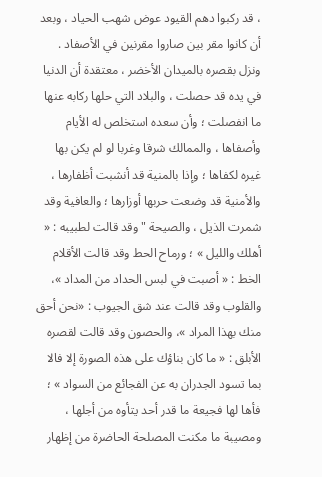، قد ركبوا دهم القيود عوض شهب الحياد ، وبعد أن كانوا مقر بين صاروا مقرنين في الأصفاد . ونزل بقصره بالميدان الأخضر ، معتقدة أن الدنيا في يده قد حصلت ، والبلاد التي حلها ركابه عنها ما انفصلت ؛ وأن سعده استخلص له الأيام وأصفاها ، والممالك شرقا وغربا لو لم يكن بها غيره لكفاها ؛ وإذا بالمنية قد أنشبت أظفارها ، والأمنية قد وضعت حربها أوزارها ؛ والعافية وقد شمرت الذيل ، والصيحة " وقد قالت لطبيبه : « أهلك والليل » ؛ ورماح الحط وقد قالت الأقلام الخط : « أصبت في لبس الحداد من المداد »، والقلوب وقد قالت عند شق الجيوب : «نحن أحق منك بهذا المراد »، والحصون وقد قالت لقصره الأبلق : « ما كان بناؤك على هذه الصورة إلا فالا بما تسود الجدران به عن الفجائع من السواد » ؛ فأها لها فجيعة ما قدر أحد يتأوه من أجلها ، ومصيبة ما مكنت المصلحة الحاضرة من إظهار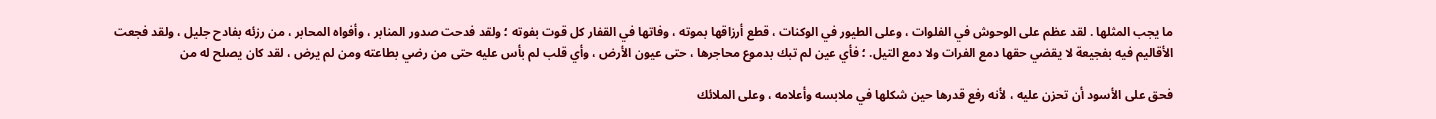ما يجب المثلها . لقد عظم على الوحوش في الفلوات ، وعلى الطيور في الوكنات ، قطع أرزاقها بموته ، وفاتها في القفار كل قوت بفوته ؛ ولقد فدحت صدور المنابر ، وأفواه المحابر ، من رزئه بفادح جليل ، ولقد فجعت الأقاليم فيه بفجيعة لا يقضي حقها دمع الفرات ولا دمع التيل. ؛ فأي عين لم تبك بدموع محاجرها ، حتى عيون الأرض ، وأي قلب لم بأس عليه حتى من رضي بطاعته ومن لم يرض ، لقد كان يصلح له من

فحق على الأسود أن تحزن عليه ، لأنه رفع قدرها حين شكلها في ملابسه وأعلامه ، وعلى الملائك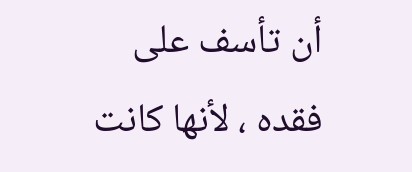أن تأسف على فقده ، لأنها كانت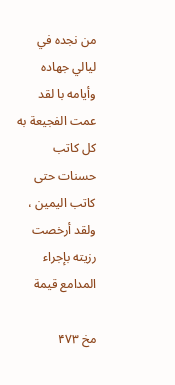من نجده في ليالي جهاده وأيامه با لقد عمت الفجيعة به كل كاتب حسنات حتى كاتب اليمين ، ولقد أرخصت رزیته بإجراء المدامع قيمة

مخ ۴۷۳